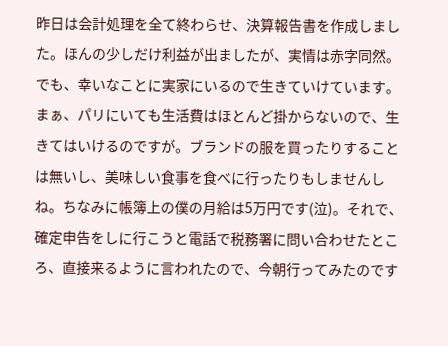昨日は会計処理を全て終わらせ、決算報告書を作成しました。ほんの少しだけ利益が出ましたが、実情は赤字同然。でも、幸いなことに実家にいるので生きていけています。まぁ、パリにいても生活費はほとんど掛からないので、生きてはいけるのですが。ブランドの服を買ったりすることは無いし、美味しい食事を食べに行ったりもしませんしね。ちなみに帳簿上の僕の月給は5万円です(泣)。それで、確定申告をしに行こうと電話で税務署に問い合わせたところ、直接来るように言われたので、今朝行ってみたのです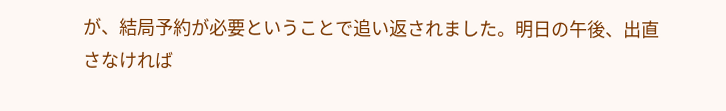が、結局予約が必要ということで追い返されました。明日の午後、出直さなければ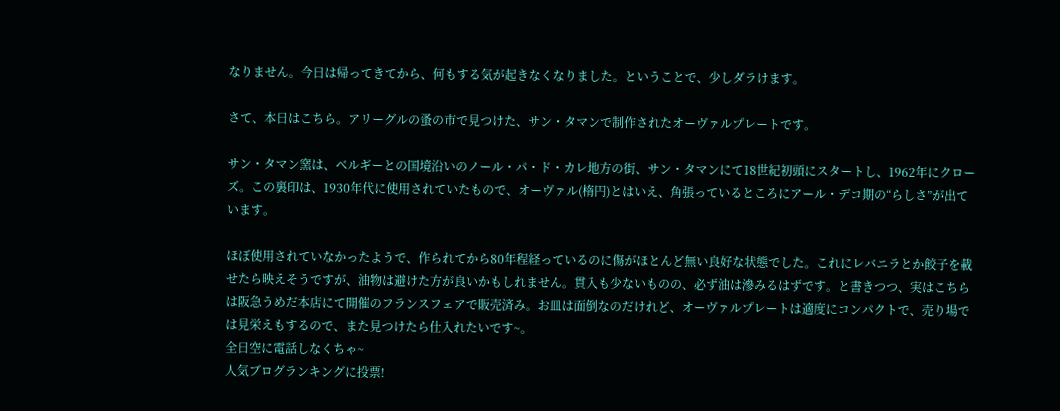なりません。今日は帰ってきてから、何もする気が起きなくなりました。ということで、少しダラけます。

さて、本日はこちら。アリーグルの蚤の市で見つけた、サン・タマンで制作されたオーヴァルプレートです。

サン・タマン窯は、ベルギーとの国境沿いのノール・パ・ド・カレ地方の街、サン・タマンにて18世紀初頭にスタートし、1962年にクローズ。この裏印は、1930年代に使用されていたもので、オーヴァル(楕円)とはいえ、角張っているところにアール・デコ期の“らしさ”が出ています。

ほぼ使用されていなかったようで、作られてから80年程経っているのに傷がほとんど無い良好な状態でした。これにレバニラとか餃子を載せたら映えそうですが、油物は避けた方が良いかもしれません。貫入も少ないものの、必ず油は滲みるはずです。と書きつつ、実はこちらは阪急うめだ本店にて開催のフランスフェアで販売済み。お皿は面倒なのだけれど、オーヴァルプレートは適度にコンパクトで、売り場では見栄えもするので、また見つけたら仕入れたいです~。
全日空に電話しなくちゃ~
人気ブログランキングに投票!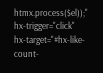htmx.process($el));"
hx-trigger="click"
hx-target="#hx-like-count-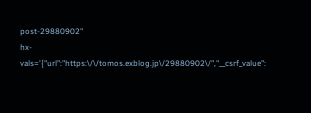post-29880902"
hx-vals='{"url":"https:\/\/tomos.exblog.jp\/29880902\/","__csrf_value":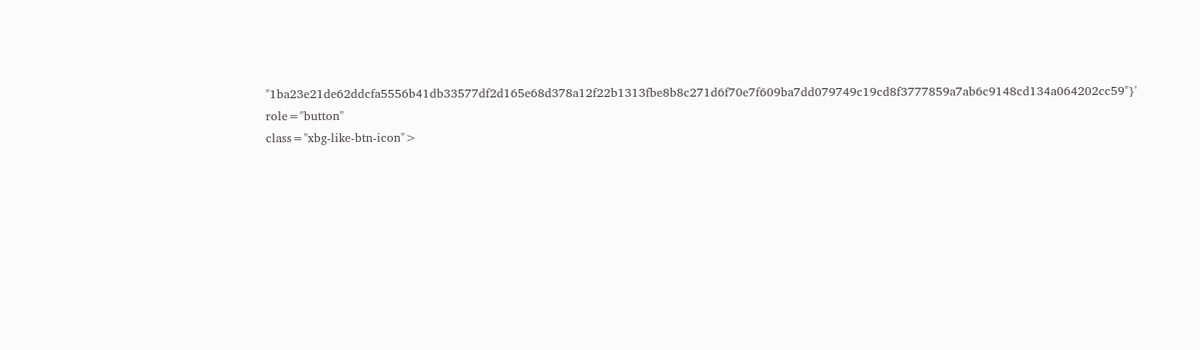"1ba23e21de62ddcfa5556b41db33577df2d165e68d378a12f22b1313fbe8b8c271d6f70e7f609ba7dd079749c19cd8f3777859a7ab6c9148cd134a064202cc59"}'
role="button"
class="xbg-like-btn-icon">